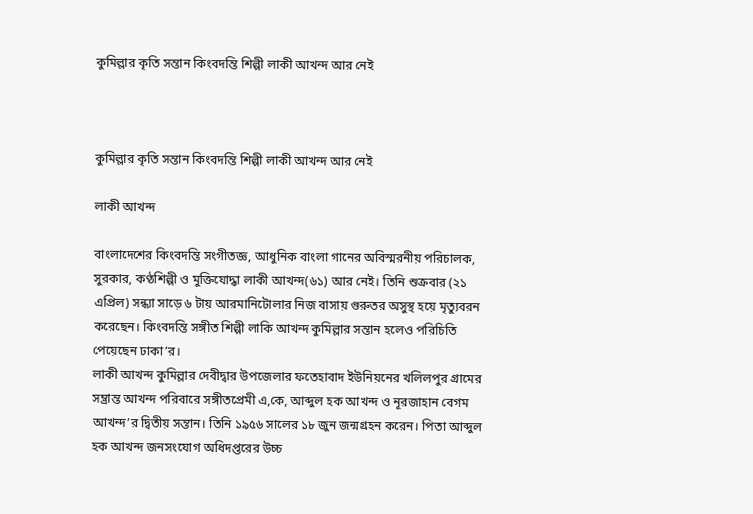কুমিল্লার কৃতি সন্তান কিংবদন্তি শিল্পী লাকী আখন্দ আর নেই



কুমিল্লার কৃতি সন্তান কিংবদন্তি শিল্পী লাকী আখন্দ আর নেই

লাকী আখন্দ

বাংলাদেশের কিংবদন্তি সংগীতজ্ঞ, আধুনিক বাংলা গানের অবিস্মরনীয় পরিচালক, সুরকার, কণ্ঠশিল্পী ও মুক্তিযোদ্ধা লাকী আখন্দ(৬১) আর নেই। তিনি শুক্রবার (২১ এপ্রিল) সন্ধ্যা সাড়ে ৬ টায় আরমানিটোলার নিজ বাসায় গুরুতর অসুস্থ হয়ে মৃত্যুবরন করেছেন। কিংবদন্তি সঙ্গীত শিল্পী লাকি আখন্দ কুমিল্লার সন্তান হলেও পরিচিতি পেয়েছেন ঢাকা’র।
লাকী আখন্দ কুমিল্লার দেবীদ্বার উপজেলার ফতেহাবাদ ইউনিয়নের খলিলপুর গ্রামের সম্ভ্রান্ত আখন্দ পরিবারে সঙ্গীতপ্রেমী এ,কে, আব্দুল হক আখন্দ ও নূরজাহান বেগম আখন্দ’র দ্বিতীয় সন্তান। তিনি ১৯৫৬ সালের ১৮ জুন জন্মগ্রহন করেন। পিতা আব্দুল হক আখন্দ জনসংযোগ অধিদপ্তরের উচ্চ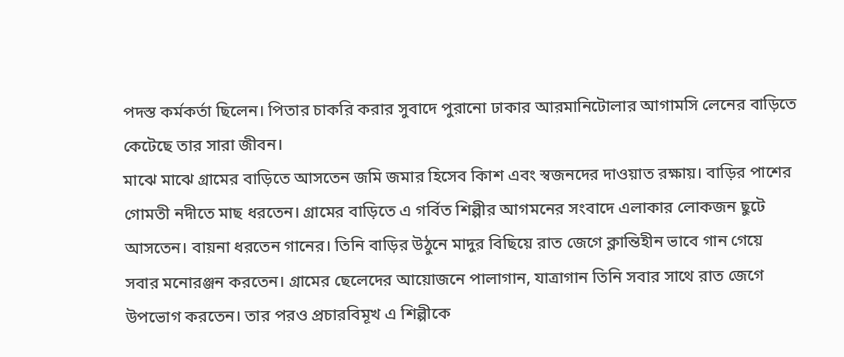পদস্ত কর্মকর্তা ছিলেন। পিতার চাকরি করার সুবাদে পুরানো ঢাকার আরমানিটোলার আগামসি লেনের বাড়িতে কেটেছে তার সারা জীবন।
মাঝে মাঝে গ্রামের বাড়িতে আসতেন জমি জমার হিসেব কিাশ এবং স্বজনদের দাওয়াত রক্ষায়। বাড়ির পাশের গোমতী নদীতে মাছ ধরতেন। গ্রামের বাড়িতে এ গর্বিত শিল্পীর আগমনের সংবাদে এলাকার লোকজন ছুটে আসতেন। বায়না ধরতেন গানের। তিনি বাড়ির উঠুনে মাদুর বিছিয়ে রাত জেগে ক্লান্তিহীন ভাবে গান গেয়ে সবার মনোরঞ্জন করতেন। গ্রামের ছেলেদের আয়োজনে পালাগান, যাত্রাগান তিনি সবার সাথে রাত জেগে উপভোগ করতেন। তার পরও প্রচারবিমূখ এ শিল্পীকে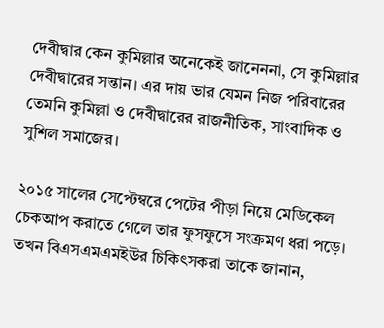দেবীদ্বার কেন কুমিল্লার অনেকেই জানেননা, সে কুমিল্লার দেবীদ্বারের সন্তান। এর দায় ভার যেমন নিজ পরিবারের তেমনি কুমিল্লা ও দেবীদ্বারের রাজনীতিক, সাংবাদিক ও সুশিল সমাজের।

২০১৫ সালের সেপ্টেম্বরে পেটের পীড়া নিয়ে মেডিকেল চেকআপ করাতে গেলে তার ফুসফুসে সংক্রমণ ধরা পড়ে। তখন বিএসএমএমইউর চিকিৎসকরা তাকে জানান,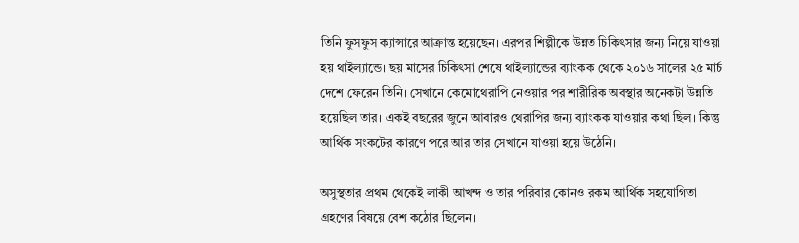তিনি ফুসফুস ক্যান্সারে আক্রান্ত হয়েছেন। এরপর শিল্পীকে উন্নত চিকিৎসার জন্য নিয়ে যাওয়া হয় থাইল্যান্ডে। ছয় মাসের চিকিৎসা শেষে থাইল্যান্ডের ব্যাংকক থেকে ২০১৬ সালের ২৫ মার্চ দেশে ফেরেন তিনি। সেখানে কেমোথেরাপি নেওয়ার পর শারীরিক অবস্থার অনেকটা উন্নতি হয়েছিল তার। একই বছরের জুনে আবারও থেরাপির জন্য ব্যাংকক যাওয়ার কথা ছিল। কিন্তু আর্থিক সংকটের কারণে পরে আর তার সেখানে যাওয়া হয়ে উঠেনি।

অসুস্থতার প্রথম থেকেই লাকী আখন্দ ও তার পরিবার কোনও রকম আর্থিক সহযোগিতা গ্রহণের বিষয়ে বেশ কঠোর ছিলেন।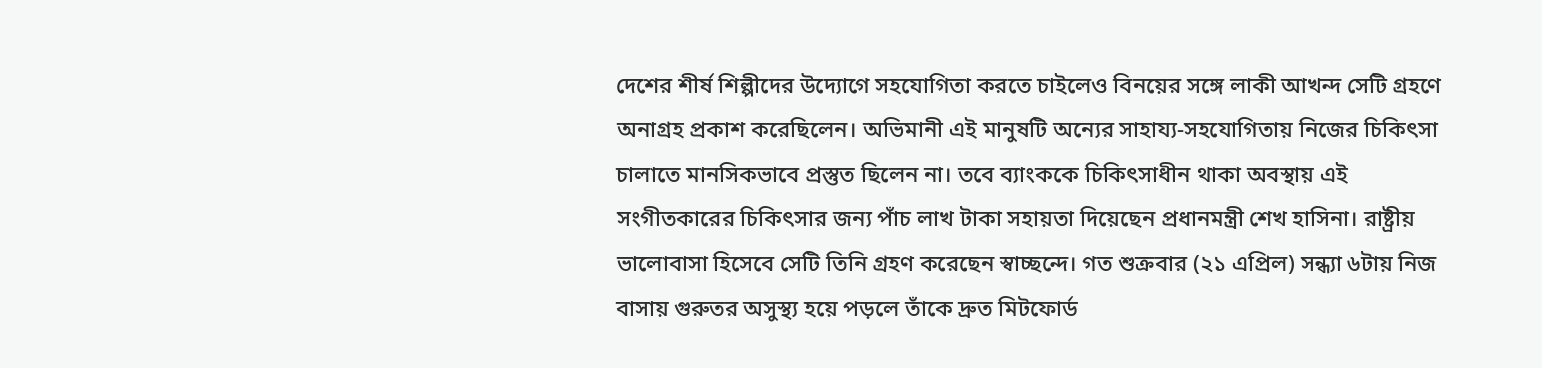দেশের শীর্ষ শিল্পীদের উদ্যোগে সহযোগিতা করতে চাইলেও বিনয়ের সঙ্গে লাকী আখন্দ সেটি গ্রহণে অনাগ্রহ প্রকাশ করেছিলেন। অভিমানী এই মানুষটি অন্যের সাহায্য-সহযোগিতায় নিজের চিকিৎসা চালাতে মানসিকভাবে প্রস্তুত ছিলেন না। তবে ব্যাংককে চিকিৎসাধীন থাকা অবস্থায় এই সংগীতকারের চিকিৎসার জন্য পাঁচ লাখ টাকা সহায়তা দিয়েছেন প্রধানমন্ত্রী শেখ হাসিনা। রাষ্ট্রীয় ভালোবাসা হিসেবে সেটি তিনি গ্রহণ করেছেন স্বাচ্ছন্দে। গত শুক্রবার (২১ এপ্রিল) সন্ধ্যা ৬টায় নিজ বাসায় গুরুতর অসুস্থ্য হয়ে পড়লে তাঁকে দ্রুত মিটফোর্ড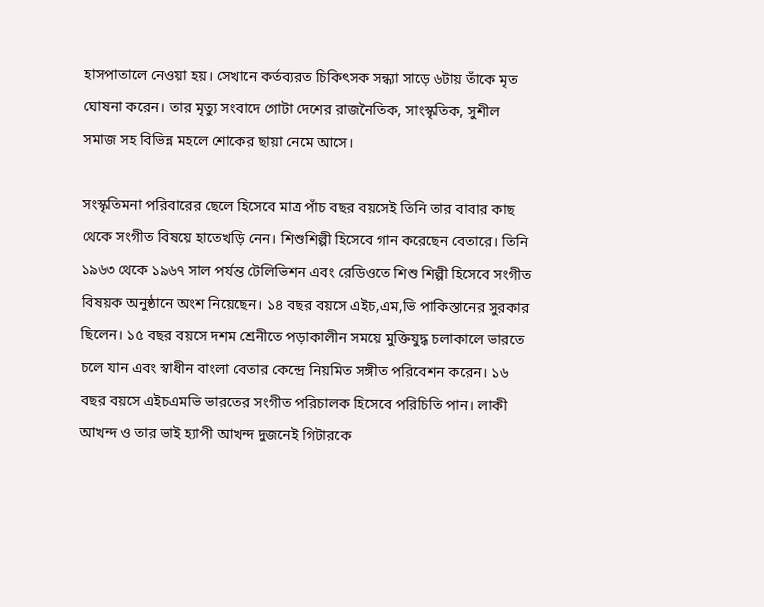হাসপাতালে নেওয়া হয়। সেখানে কর্তব্যরত চিকিৎসক সন্ধ্যা সাড়ে ৬টায় তাঁকে মৃত ঘোষনা করেন। তার মৃত্যু সংবাদে গোটা দেশের রাজনৈতিক, সাংস্কৃতিক, সুশীল সমাজ সহ বিভিন্ন মহলে শোকের ছায়া নেমে আসে।

সংস্কৃতিমনা পরিবারের ছেলে হিসেবে মাত্র পাঁচ বছর বয়সেই তিনি তার বাবার কাছ থেকে সংগীত বিষয়ে হাতেখড়ি নেন। শিশুশিল্পী হিসেবে গান করেছেন বেতারে। তিনি ১৯৬৩ থেকে ১৯৬৭ সাল পর্যন্ত টেলিভিশন এবং রেডিওতে শিশু শিল্পী হিসেবে সংগীত বিষয়ক অনুষ্ঠানে অংশ নিয়েছেন। ১৪ বছর বয়সে এইচ,এম,ভি পাকিস্তানের সুরকার ছিলেন। ১৫ বছর বয়সে দশম শ্রেনীতে পড়াকালীন সময়ে মুক্তিযুদ্ধ চলাকালে ভারতে চলে যান এবং স্বাধীন বাংলা বেতার কেন্দ্রে নিয়মিত সঙ্গীত পরিবেশন করেন। ১৬ বছর বয়সে এইচএমভি ভারতের সংগীত পরিচালক হিসেবে পরিচিতি পান। লাকী আখন্দ ও তার ভাই হ্যাপী আখন্দ দুজনেই গিটারকে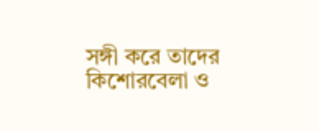সঙ্গী করে তাদের কিশোরবেলা ও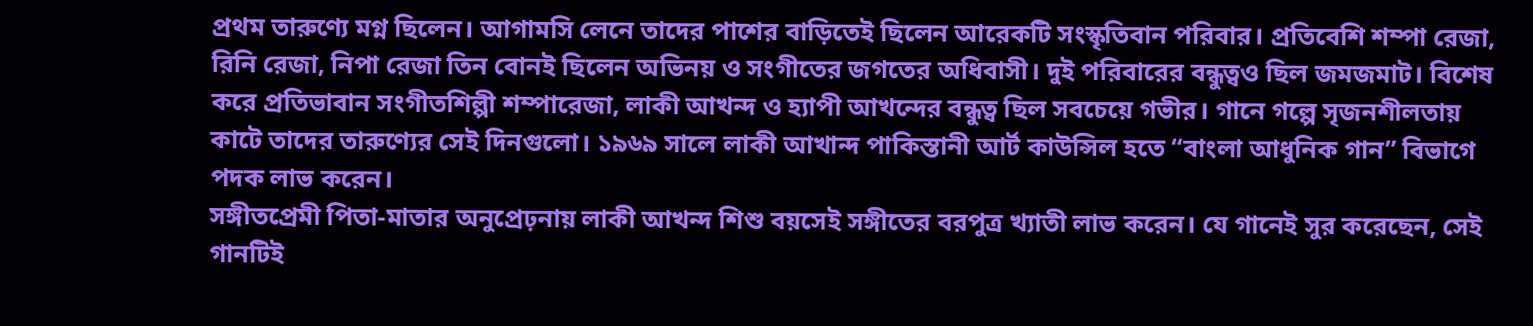প্রথম তারুণ্যে মগ্ন ছিলেন। আগামসি লেনে তাদের পাশের বাড়িতেই ছিলেন আরেকটি সংস্কৃতিবান পরিবার। প্রতিবেশি শম্পা রেজা, রিনি রেজা, নিপা রেজা তিন বোনই ছিলেন অভিনয় ও সংগীতের জগতের অধিবাসী। দুই পরিবারের বন্ধুত্বও ছিল জমজমাট। বিশেষ করে প্রতিভাবান সংগীতশিল্পী শম্পারেজা, লাকী আখন্দ ও হ্যাপী আখন্দের বন্ধুত্ব ছিল সবচেয়ে গভীর। গানে গল্পে সৃজনশীলতায় কাটে তাদের তারুণ্যের সেই দিনগুলো। ১৯৬৯ সালে লাকী আখান্দ পাকিস্তানী আর্ট কাউন্সিল হতে “বাংলা আধুনিক গান” বিভাগে পদক লাভ করেন।
সঙ্গীতপ্রেমী পিতা-মাতার অনুপ্রেঢ়নায় লাকী আখন্দ শিশু বয়সেই সঙ্গীতের বরপুত্র খ্যাতী লাভ করেন। যে গানেই সুর করেছেন, সেই গানটিই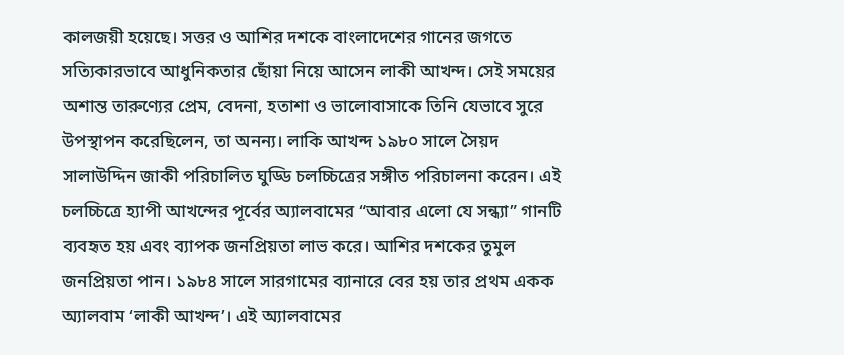কালজয়ী হয়েছে। সত্তর ও আশির দশকে বাংলাদেশের গানের জগতে সত্যিকারভাবে আধুনিকতার ছোঁয়া নিয়ে আসেন লাকী আখন্দ। সেই সময়ের অশান্ত তারুণ্যের প্রেম, বেদনা, হতাশা ও ভালোবাসাকে তিনি যেভাবে সুরে উপস্থাপন করেছিলেন, তা অনন্য। লাকি আখন্দ ১৯৮০ সালে সৈয়দ সালাউদ্দিন জাকী পরিচালিত ঘুড্ডি চলচ্চিত্রের সঙ্গীত পরিচালনা করেন। এই চলচ্চিত্রে হ্যাপী আখন্দের পূর্বের অ্যালবামের “আবার এলো যে সন্ধ্যা” গানটি ব্যবহৃত হয় এবং ব্যাপক জনপ্রিয়তা লাভ করে। আশির দশকের তুমুল জনপ্রিয়তা পান। ১৯৮৪ সালে সারগামের ব্যানারে বের হয় তার প্রথম একক অ্যালবাম ‘লাকী আখন্দ’। এই অ্যালবামের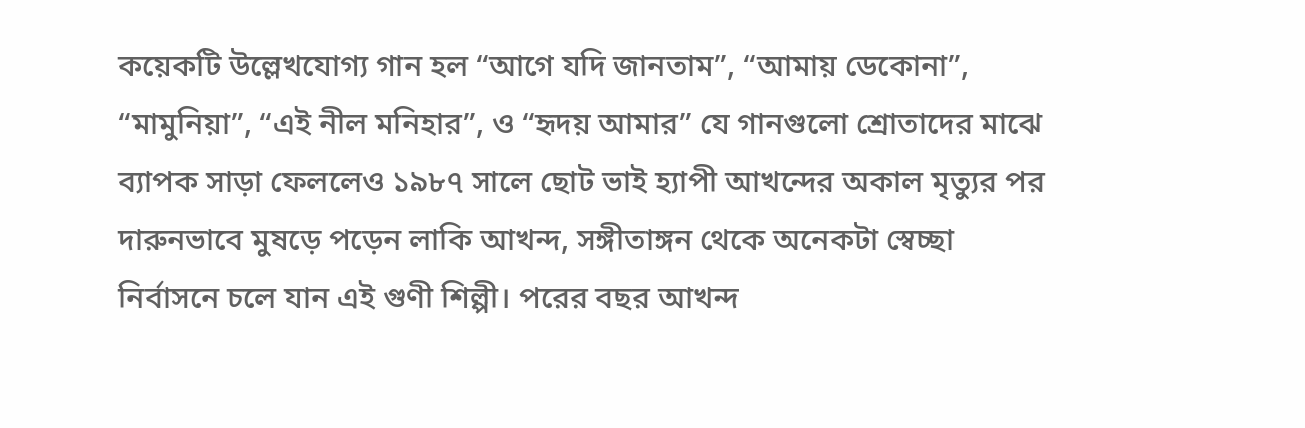কয়েকটি উল্লেখযোগ্য গান হল “আগে যদি জানতাম”, “আমায় ডেকোনা”, “মামুনিয়া”, “এই নীল মনিহার”, ও “হৃদয় আমার” যে গানগুলো শ্রোতাদের মাঝে ব্যাপক সাড়া ফেললেও ১৯৮৭ সালে ছোট ভাই হ্যাপী আখন্দের অকাল মৃত্যুর পর দারুনভাবে মুষড়ে পড়েন লাকি আখন্দ, সঙ্গীতাঙ্গন থেকে অনেকটা স্বেচ্ছা নির্বাসনে চলে যান এই গুণী শিল্পী। পরের বছর আখন্দ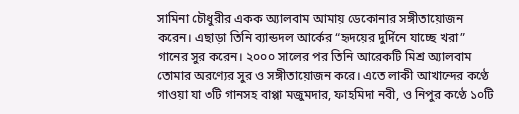সামিনা চৌধুরীর একক অ্যালবাম আমায় ডেকোনার সঙ্গীতায়োজন করেন। এছাড়া তিনি ব্যান্ডদল আর্কের “হৃদয়ের দুর্দিনে যাচ্ছে খরা” গানের সুর করেন। ২০০০ সালের পর তিনি আরেকটি মিশ্র অ্যালবাম তোমার অরণ্যের সুর ও সঙ্গীতায়োজন করে। এতে লাকী আখান্দের কণ্ঠে গাওয়া যা ৩টি গানসহ বাপ্পা মজুমদার, ফাহমিদা নবী, ও নিপুর কণ্ঠে ১০টি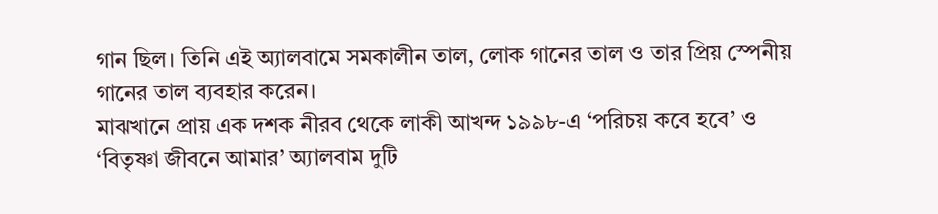গান ছিল। তিনি এই অ্যালবামে সমকালীন তাল, লোক গানের তাল ও তার প্রিয় স্পেনীয় গানের তাল ব্যবহার করেন।
মাঝখানে প্রায় এক দশক নীরব থেকে লাকী আখন্দ ১৯৯৮-এ ‘পরিচয় কবে হবে’ ও ‘বিতৃষ্ণা জীবনে আমার’ অ্যালবাম দুটি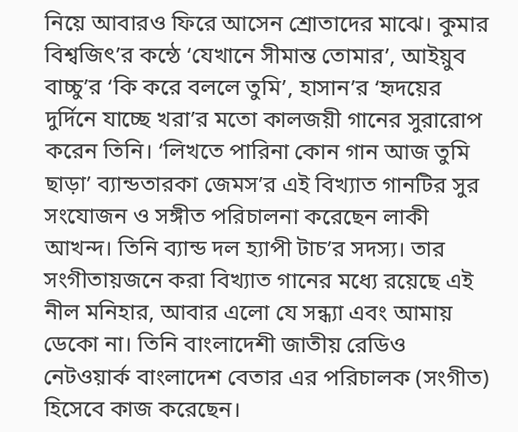নিয়ে আবারও ফিরে আসেন শ্রোতাদের মাঝে। কুমার বিশ্বজিৎ’র কন্ঠে ‘যেখানে সীমান্ত তোমার’, আইয়ুব বাচ্চু’র ‘কি করে বললে তুমি’, হাসান’র ‘হৃদয়ের দুর্দিনে যাচ্ছে খরা’র মতো কালজয়ী গানের সুরারোপ করেন তিনি। ‘লিখতে পারিনা কোন গান আজ তুমি ছাড়া’ ব্যান্ডতারকা জেমস’র এই বিখ্যাত গানটির সুর সংযোজন ও সঙ্গীত পরিচালনা করেছেন লাকী আখন্দ। তিনি ব্যান্ড দল হ্যাপী টাচ’র সদস্য। তার সংগীতায়জনে করা বিখ্যাত গানের মধ্যে রয়েছে এই নীল মনিহার, আবার এলো যে সন্ধ্যা এবং আমায় ডেকো না। তিনি বাংলাদেশী জাতীয় রেডিও নেটওয়ার্ক বাংলাদেশ বেতার এর পরিচালক (সংগীত) হিসেবে কাজ করেছেন।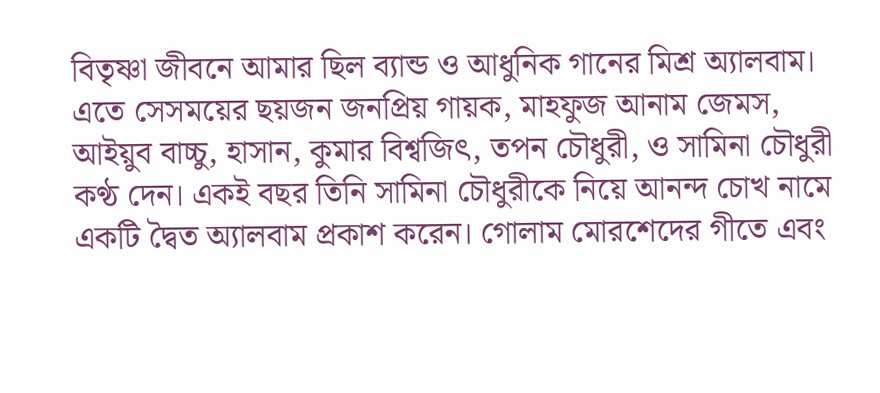বিতৃষ্ণা জীবনে আমার ছিল ব্যান্ড ও আধুনিক গানের মিশ্র অ্যালবাম। এতে সেসময়ের ছয়জন জনপ্রিয় গায়ক, মাহফুজ আনাম জেমস, আইয়ুব বাচ্চু, হাসান, কুমার বিশ্বজিৎ, তপন চৌধুরী, ও সামিনা চৌধুরী কণ্ঠ দেন। একই বছর তিনি সামিনা চৌধুরীকে নিয়ে আনন্দ চোখ নামে একটি দ্বৈত অ্যালবাম প্রকাশ করেন। গোলাম মোরশেদের গীতে এবং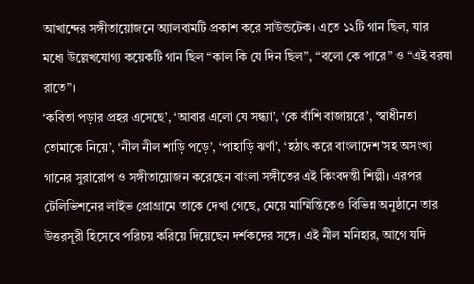আখান্দের সঙ্গীতায়োজনে অ্যালবামটি প্রকাশ করে সাউন্ডটেক। এতে ১২টি গান ছিল, যার মধ্যে উল্লেখযোগ্য কয়েকটি গান ছিল “কাল কি যে দিন ছিল”, “বলো কে পারে” ও “এই বরষা রাতে”।
‘কবিতা পড়ার প্রহর এসেছে’, ‘আবার এলো যে সন্ধ্যা’, ‘কে বাঁশি বাজায়রে’, ‘স্বাধীনতা তোমাকে নিয়ে’, ‘নীল নীল শাড়ি পড়ে’, ‘পাহাড়ি ঝর্ণা’, ‘হঠাৎ করে বাংলাদেশ’সহ অসংখ্য গানের সুরারোপ ও সঙ্গীতায়োজন করেছেন বাংলা সঙ্গীতের এই কিংবদন্তী শিল্পী। এরপর টেলিভিশনের লাইভ প্রোগ্রামে তাকে দেখা গেছে, মেয়ে মাম্মিন্তিকেও বিভিন্ন অনুষ্ঠানে তার উত্তরসূরী হিসেবে পরিচয় করিয়ে দিয়েছেন দর্শকদের সঙ্গে। এই নীল মনিহার, আগে যদি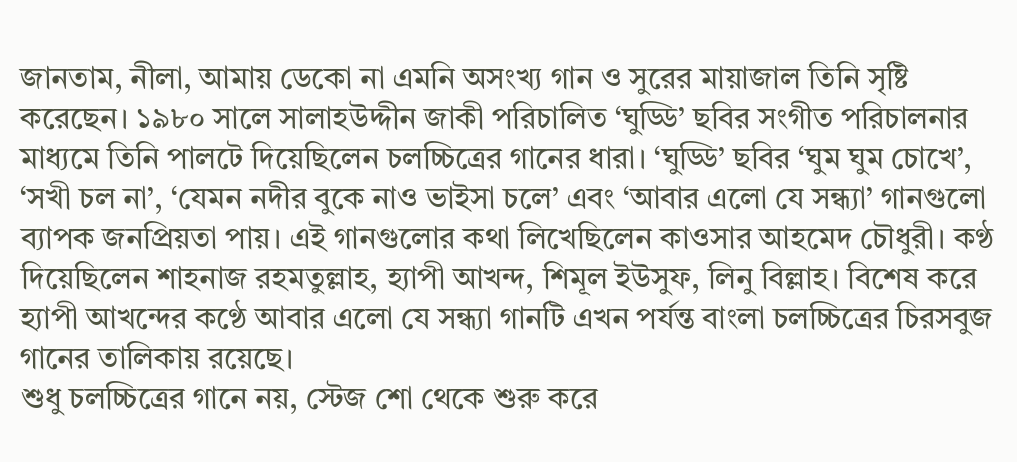জানতাম, নীলা, আমায় ডেকো না এমনি অসংখ্য গান ও সুরের মায়াজাল তিনি সৃষ্টি করেছেন। ১৯৮০ সালে সালাহউদ্দীন জাকী পরিচালিত ‘ঘুড্ডি’ ছবির সংগীত পরিচালনার মাধ্যমে তিনি পালটে দিয়েছিলেন চলচ্চিত্রের গানের ধারা। ‘ঘুড্ডি’ ছবির ‘ঘুম ঘুম চোখে’, ‘সখী চল না’, ‘যেমন নদীর বুকে নাও ভাইসা চলে’ এবং ‘আবার এলো যে সন্ধ্যা’ গানগুলো ব্যাপক জনপ্রিয়তা পায়। এই গানগুলোর কথা লিখেছিলেন কাওসার আহমেদ চৌধুরী। কণ্ঠ দিয়েছিলেন শাহনাজ রহমতুল্লাহ, হ্যাপী আখন্দ, শিমূল ইউসুফ, লিনু বিল্লাহ। বিশেষ করে হ্যাপী আখন্দের কণ্ঠে আবার এলো যে সন্ধ্যা গানটি এখন পর্যন্ত বাংলা চলচ্চিত্রের চিরসবুজ গানের তালিকায় রয়েছে।
শুধু চলচ্চিত্রের গানে নয়, স্টেজ শো থেকে শুরু করে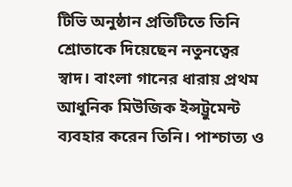টিভি অনুষ্ঠান প্রতিটিতে তিনি শ্রোতাকে দিয়েছেন নতুনত্বের স্বাদ। বাংলা গানের ধারায় প্রথম আধুনিক মিউজিক ইন্সট্রুমেন্ট ব্যবহার করেন তিনি। পাশ্চাত্য ও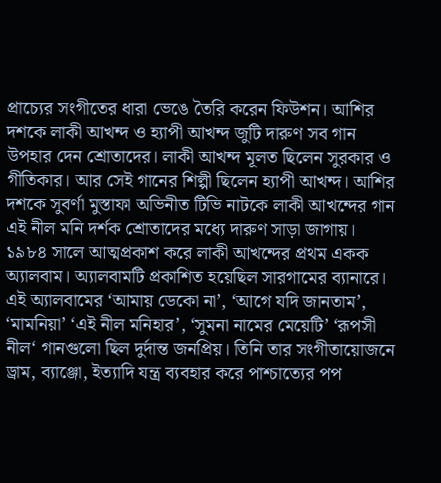প্রাচ্যের সংগীতের ধারা ভেঙে তৈরি করেন ফিউশন। আশির দশকে লাকী আখন্দ ও হ্যাপী আখন্দ জুটি দারুণ সব গান উপহার দেন শ্রোতাদের। লাকী আখন্দ মূলত ছিলেন সুরকার ও গীতিকার। আর সেই গানের শিল্পী ছিলেন হ্যাপী আখন্দ। আশির দশকে সুবর্ণা মুস্তাফা অভিনীত টিভি নাটকে লাকী আখন্দের গান এই নীল মনি দর্শক শ্রোতাদের মধ্যে দারুণ সাড়া জাগায়। ১৯৮৪ সালে আত্মপ্রকাশ করে লাকী আখন্দের প্রথম একক অ্যালবাম। অ্যালবামটি প্রকাশিত হয়েছিল সারগামের ব্যানারে। এই অ্যালবামের ‘আমায় ডেকো না’, ‘আগে যদি জানতাম’, ‘মামনিয়া’ ‘এই নীল মনিহার’, ‘সুমনা নামের মেয়েটি’ ‘রূপসী নীল‘ গানগুলো ছিল দুর্দান্ত জনপ্রিয়। তিনি তার সংগীতায়োজনে ড্রাম, ব্যাঞ্জো, ইত্যাদি যন্ত্র ব্যবহার করে পাশ্চাত্যের পপ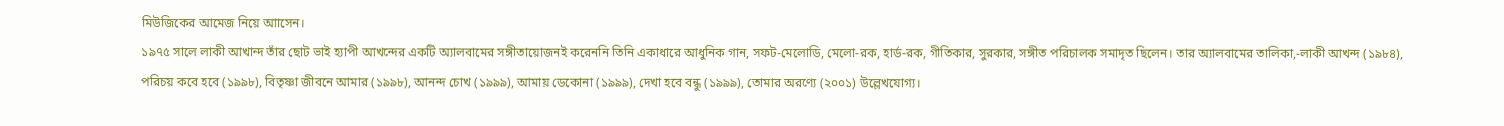মিউজিকের আমেজ নিয়ে আাসেন।
১৯৭৫ সালে লাকী আখান্দ তাঁর ছোট ভাই হ্যাপী আখন্দের একটি অ্যালবামের সঙ্গীতায়োজনই করেননি তিনি একাধারে আধুনিক গান, সফট-মেলোডি, মেলো-রক, হার্ড-রক, গীতিকার, সুরকার, সঙ্গীত পরিচালক সমাদৃত ছিলেন। তার অ্যালবামের তালিকা,-লাকী আখন্দ (১৯৮৪), পরিচয় কবে হবে (১৯৯৮), বিতৃষ্ণা জীবনে আমার (১৯৯৮), আনন্দ চোখ (১৯৯৯), আমায় ডেকোনা (১৯৯৯), দেখা হবে বন্ধু (১৯৯৯), তোমার অরণ্যে (২০০১) উল্লেখযোগ্য।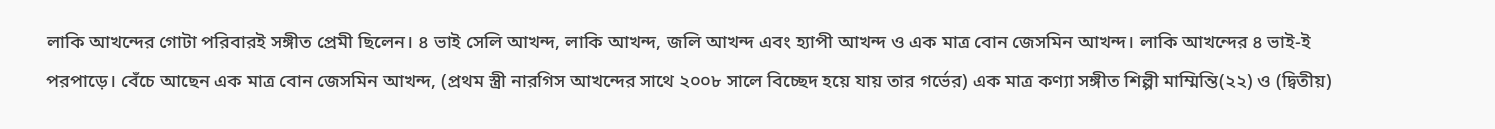লাকি আখন্দের গোটা পরিবারই সঙ্গীত প্রেমী ছিলেন। ৪ ভাই সেলি আখন্দ, লাকি আখন্দ, জলি আখন্দ এবং হ্যাপী আখন্দ ও এক মাত্র বোন জেসমিন আখন্দ। লাকি আখন্দের ৪ ভাই-ই পরপাড়ে। বেঁচে আছেন এক মাত্র বোন জেসমিন আখন্দ, (প্রথম স্ত্রী নারগিস আখন্দের সাথে ২০০৮ সালে বিচ্ছেদ হয়ে যায় তার গর্ভের) এক মাত্র কণ্যা সঙ্গীত শিল্পী মাম্মিন্তি(২২) ও (দ্বিতীয়)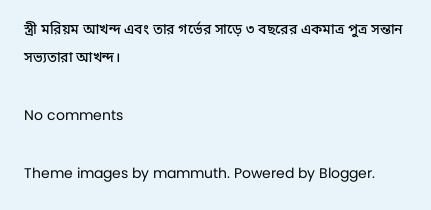স্ত্রী মরিয়ম আখন্দ এবং তার গর্ভের সাড়ে ৩ বছরের একমাত্র পুত্র সন্তান সভ্যতারা আখন্দ।

No comments

Theme images by mammuth. Powered by Blogger.